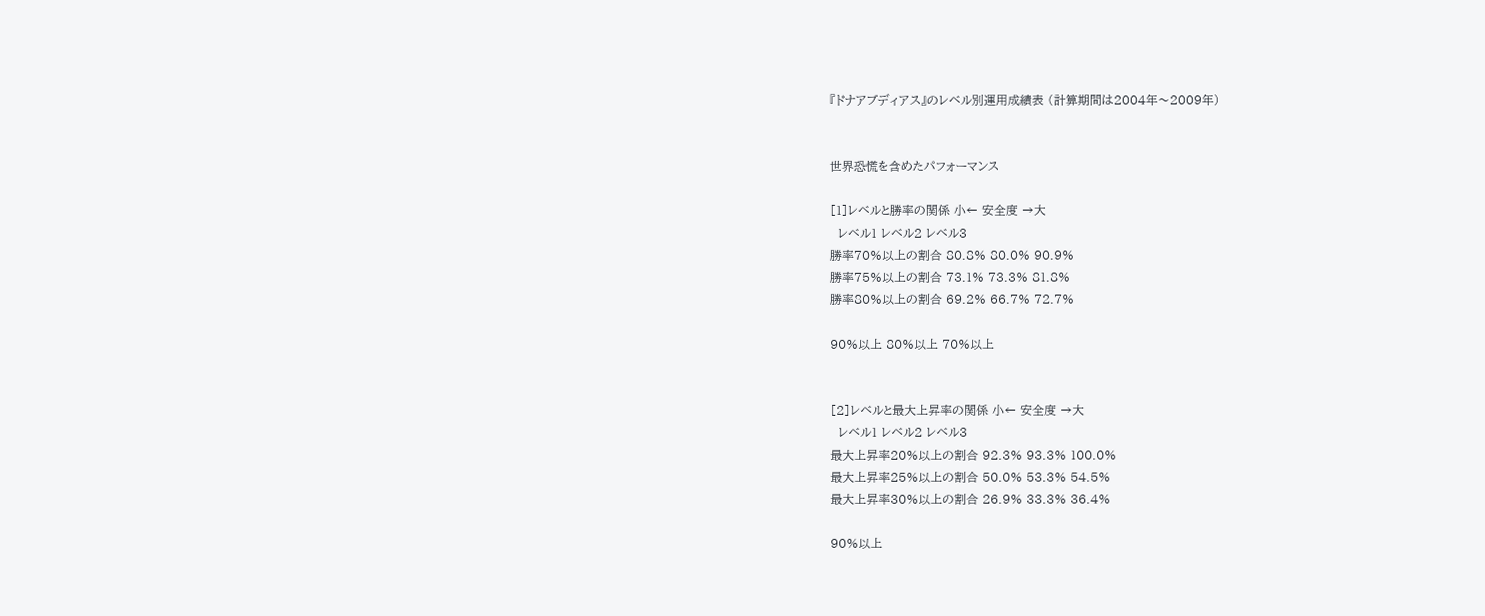『ドナアブディアス』のレベル別運用成績表 (計算期間は2004年〜2009年)


世界恐慌を含めたパフォーマンス

[1]レベルと勝率の関係 小← 安全度 →大
  レベル1 レベル2 レベル3
勝率70%以上の割合 80.8% 80.0% 90.9%
勝率75%以上の割合 73.1% 73.3% 81.8%
勝率80%以上の割合 69.2% 66.7% 72.7%

90%以上 80%以上 70%以上


[2]レベルと最大上昇率の関係 小← 安全度 →大
  レベル1 レベル2 レベル3
最大上昇率20%以上の割合 92.3% 93.3% 100.0%
最大上昇率25%以上の割合 50.0% 53.3% 54.5%
最大上昇率30%以上の割合 26.9% 33.3% 36.4%

90%以上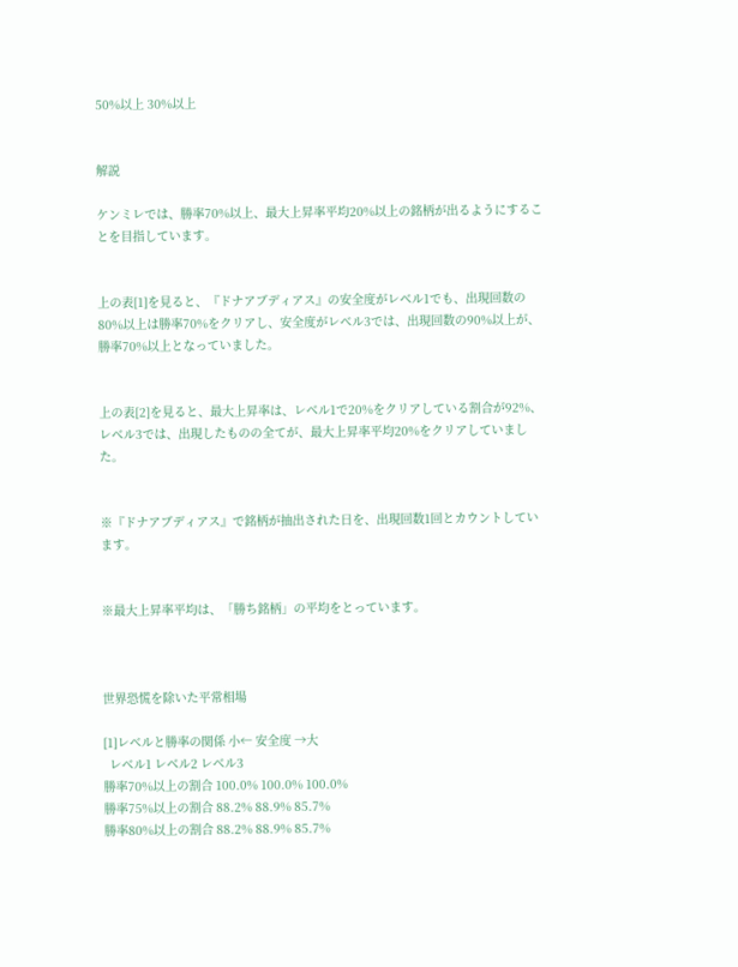50%以上 30%以上


解説

ケンミレでは、勝率70%以上、最大上昇率平均20%以上の銘柄が出るようにすることを目指しています。


上の表[1]を見ると、『ドナアブディアス』の安全度がレベル1でも、出現回数の80%以上は勝率70%をクリアし、安全度がレベル3では、出現回数の90%以上が、勝率70%以上となっていました。


上の表[2]を見ると、最大上昇率は、レベル1で20%をクリアしている割合が92%、レベル3では、出現したものの全てが、最大上昇率平均20%をクリアしていました。


※『ドナアブディアス』で銘柄が抽出された日を、出現回数1回とカウントしています。


※最大上昇率平均は、「勝ち銘柄」の平均をとっています。



世界恐慌を除いた平常相場

[1]レベルと勝率の関係 小← 安全度 →大
  レベル1 レベル2 レベル3
勝率70%以上の割合 100.0% 100.0% 100.0%
勝率75%以上の割合 88.2% 88.9% 85.7%
勝率80%以上の割合 88.2% 88.9% 85.7%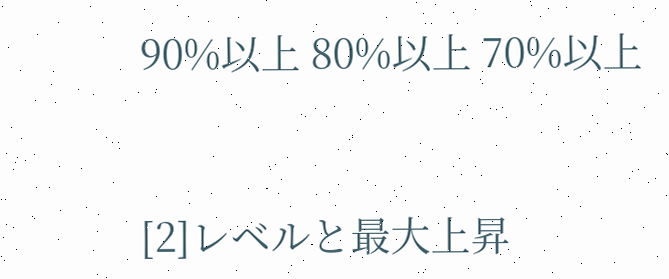90%以上 80%以上 70%以上


[2]レベルと最大上昇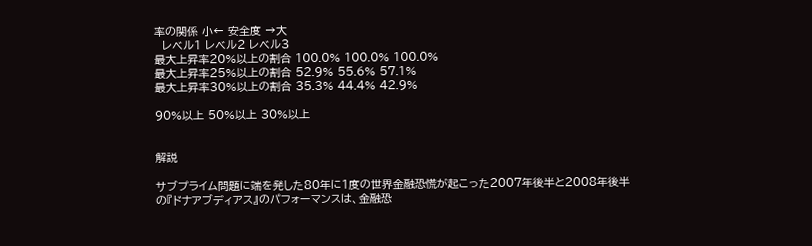率の関係 小← 安全度 →大
  レベル1 レベル2 レベル3
最大上昇率20%以上の割合 100.0% 100.0% 100.0%
最大上昇率25%以上の割合 52.9% 55.6% 57.1%
最大上昇率30%以上の割合 35.3% 44.4% 42.9%

90%以上 50%以上 30%以上


解説

サブプライム問題に端を発した80年に1度の世界金融恐慌が起こった2007年後半と2008年後半の『ドナアブディアス』のパフォーマンスは、金融恐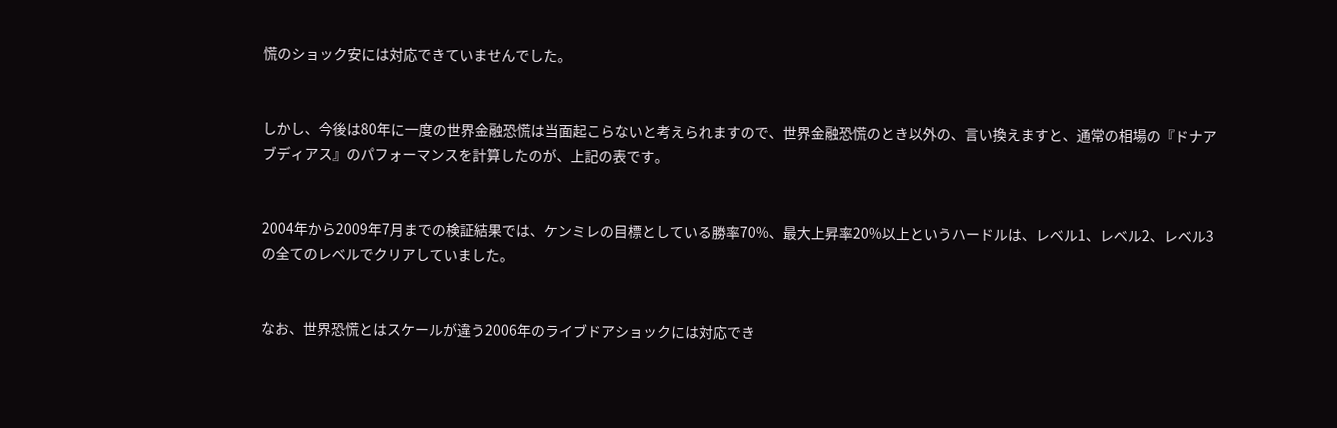慌のショック安には対応できていませんでした。


しかし、今後は80年に一度の世界金融恐慌は当面起こらないと考えられますので、世界金融恐慌のとき以外の、言い換えますと、通常の相場の『ドナアブディアス』のパフォーマンスを計算したのが、上記の表です。


2004年から2009年7月までの検証結果では、ケンミレの目標としている勝率70%、最大上昇率20%以上というハードルは、レベル1、レベル2、レベル3の全てのレベルでクリアしていました。


なお、世界恐慌とはスケールが違う2006年のライブドアショックには対応でき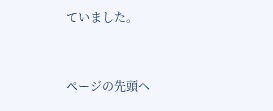ていました。


ページの先頭へ